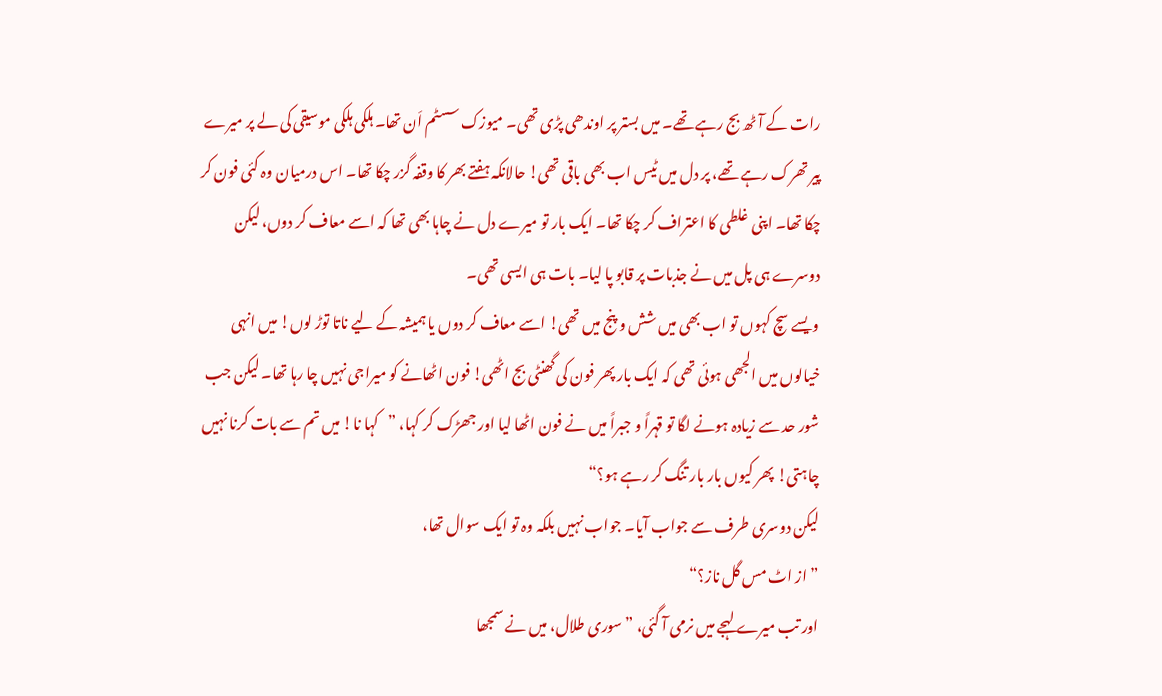رات کے آٹھ بج رہے تھے۔ میں بستر پر اوندھی پڑی تھی۔ میوزک سسٹم اَن تھا۔ ہلکی ہلکی موسیقی کی لے پر میرے پیر تھرک رہے تھے، پر دل میں ٹیس اب بھی باقی تھی! حالانکہ ہفتے بھر کا وقفہ گزر چکا تھا۔ اس درمیان وہ کئی فون کر چکا تھا۔ اپنی غلطی کا اعتراف کر چکا تھا۔ ایک بار تو میرے دل نے چاہا بھی تھا کہ اسے معاف کر دوں، لیکن دوسرے ہی پل میں نے جذبات پر قابو پا لیا۔ بات ہی ایسی تھی۔
ویسے سچ کہوں تو اب بھی میں شش و پنج میں تھی! اسے معاف کر دوں یا ہمیشہ کے لیے ناتا توڑ لوں! میں انہی خیالوں میں الجھی ہوئی تھی کہ ایک بار پھر فون کی گھنٹی بج اٹھی! فون اٹھانے کو میراجی نہیں چا رہا تھا۔ لیکن جب شور حد سے زیادہ ہونے لگا تو قہراً و جبراً میں نے فون اٹھا لیا اور جھڑک کر کہا، ”کہا نا! میں تم سے بات کرنا نہیں چاہتی! پھر کیوں بار بار تنگ کر رہے ہو؟“
لیکن دوسری طرف سے جواب آیا۔ جواب نہیں بلکہ وہ تو ایک سوال تھا،
”از اٹ مس گل ناز؟“
اور تب میرے لہجے میں نرمی آ گئی، ”سوری طلال، میں نے سمجھا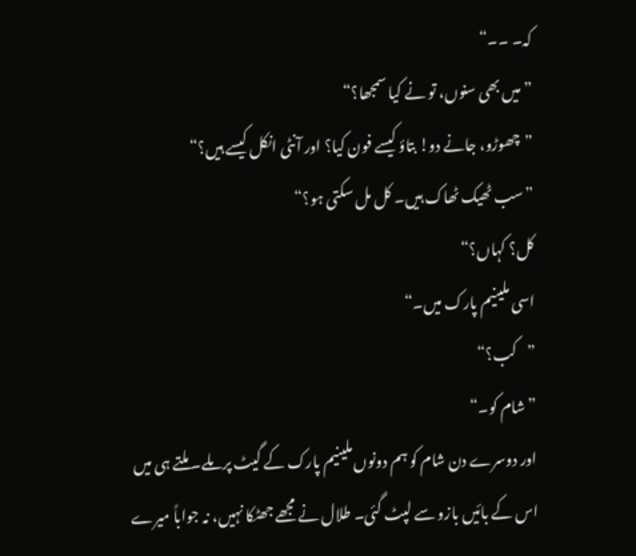کہ۔ ۔۔“
”میں بھی سنوں، تو نے کیا سمجھا؟“
”چھوڑو، جانے دو! بتاؤ کیسے فون کیا؟ اور آنٹی انکل کیسے ہیں؟“
”سب ٹھیک ٹھاک ہیں۔ کل مل سکتی ہو؟“
کل؟ کہاں؟“
اسی ملینیم پارک میں۔“
”کب؟“
”شام کو۔“
اور دوسرے دن شام کو ہم دونوں ملینیم پارک کے گیٹ پر ملے۔ ملتے ہی میں اس کے بائیں بازو سے لپٹ گئی۔ طلال نے مجھے جھٹکا نہیں، نہ جواباً میرے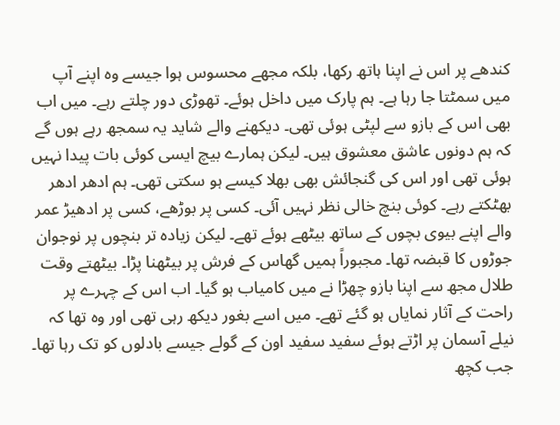کندھے پر اس نے اپنا ہاتھ رکھا، بلکہ مجھے محسوس ہوا جیسے وہ اپنے آپ میں سمٹتا جا رہا ہے۔ ہم پارک میں داخل ہوئے۔ تھوڑی دور چلتے رہے۔ میں اب بھی اس کے بازو سے لپٹی ہوئی تھی۔ دیکھنے والے شاید یہ سمجھ رہے ہوں گے کہ ہم دونوں عاشق معشوق ہیں۔ لیکن ہمارے بیچ ایسی کوئی بات پیدا نہیں ہوئی تھی اور اس کی گنجائش بھی بھلا کیسے ہو سکتی تھی۔ ہم ادھر ادھر بھٹکتے رہے۔ کوئی بنچ خالی نظر نہیں آئی۔ کسی پر بوڑھے، کسی پر ادھیڑ عمر والے اپنے بیوی بچوں کے ساتھ بیٹھے ہوئے تھے۔ لیکن زیادہ تر بنچوں پر نوجوان جوڑوں کا قبضہ تھا۔ مجبوراً ہمیں گھاس کے فرش پر بیٹھنا پڑا۔ بیٹھتے وقت طلال مجھ سے اپنا بازو چھڑا نے میں کامیاب ہو گیا۔ اب اس کے چہرے پر راحت کے آثار نمایاں ہو گئے تھے۔ میں اسے بغور دیکھ رہی تھی اور وہ تھا کہ نیلے آسمان پر اڑتے ہوئے سفید سفید اون کے گولے جیسے بادلوں کو تک رہا تھا۔ جب کچھ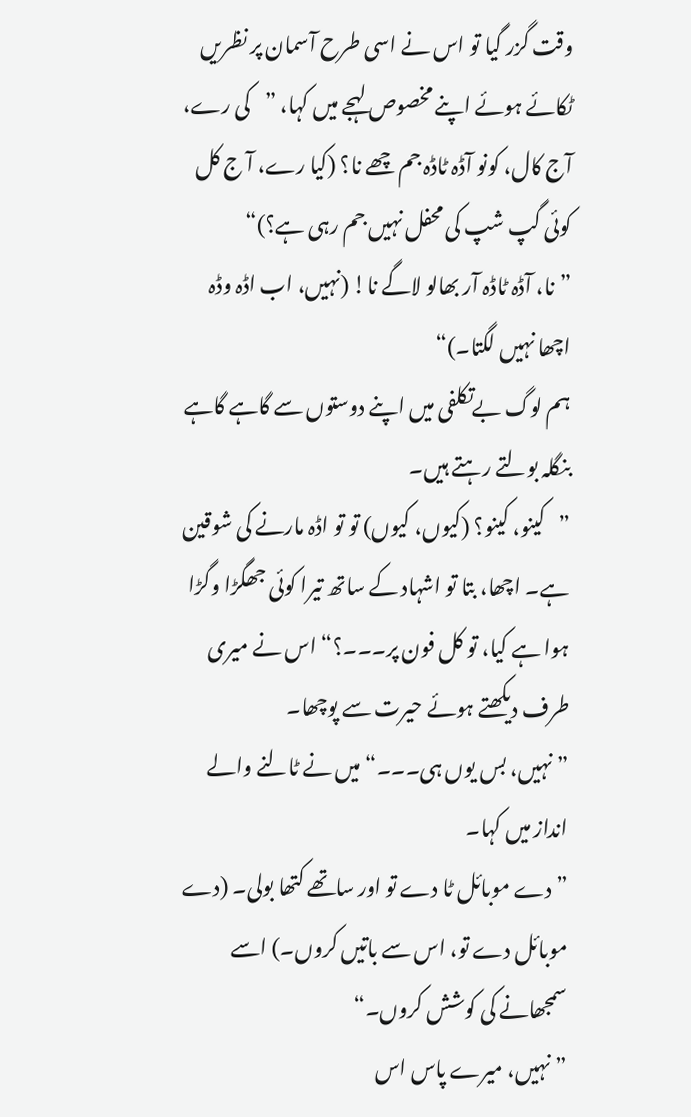وقت گزر گیا تو اس نے اسی طرح آسمان پر نظریں ٹکائے ہوئے اپنے مخصوص لہجے میں کہا، ”کی رے، آج کال، کونو آڈہ ٹاڈہ جم چھے نا؟ (کیا رے، آ ج کل کوئی گپ شپ کی محفل نہیں جم رہی ہے؟)“
”نا، آڈہ ٹاڈہ آر بھالو لاگے نا! (نہیں، اب اڈہ وڈہ اچھا نہیں لگتا۔)“
ہم لوگ بےتکلفی میں اپنے دوستوں سے گاہے گاہے بنگلہ بولتے رہتے ہیں۔
”کینو، کینو؟ (کیوں، کیوں) تو تو اڈہ مارنے کی شوقین ہے۔ اچھا، بتا تو اشہاد کے ساتھ تیرا کوئی جھگڑا وگڑا ہوا ہے کیا، تو کل فون پر۔۔۔؟“ اس نے میری طرف دیکھتے ہوئے حیرت سے پوچھا۔
”نہیں، بس یوں ہی۔۔۔“ میں نے ٹالنے والے انداز میں کہا۔
”دے موبائل ٹا دے تو اور ساتھے کتھا بولی۔ (دے موبائل دے تو، اس سے باتیں کروں۔) اسے سمجھانے کی کوشش کروں۔“
”نہیں، میرے پاس اس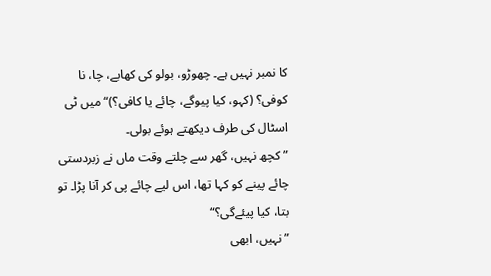کا نمبر نہیں ہے۔ چھوڑو، بولو کی کھابے، چا، نا کوفی؟ (کہو، کیا پیوگے، چائے یا کافی؟)“ میں ٹی اسٹال کی طرف دیکھتے ہوئے بولی۔
”کچھ نہیں، گھر سے چلتے وقت ماں نے زبردستی چائے پینے کو کہا تھا، اس لیے چائے پی کر آنا پڑا۔ تو بتا، کیا پیئےگی؟“
”نہیں، ابھی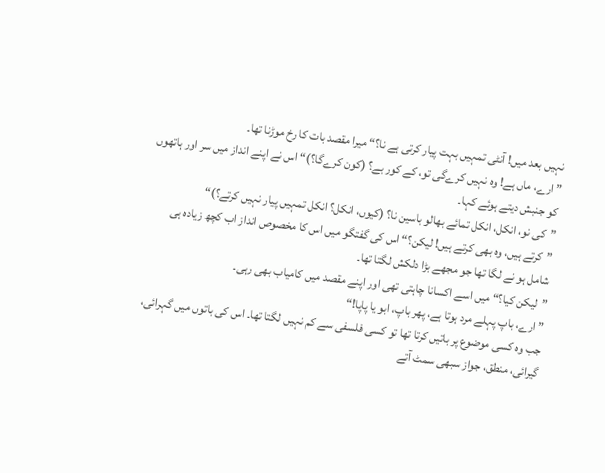نہیں بعد میں! آنٹی تمہیں بہت پیار کرتی ہے نا؟“ میرا مقصد بات کا رخ موڑنا تھا۔
”ارے، ماں ہے! وہ نہیں کرےگی تو، کے کور بے؟ (کون کرےگا؟)“ اس نے اپنے انداز میں سر اور ہاتھوں کو جنبش دیتے ہوئے کہا۔
”کی نو، انکل، انکل تمائے بھالو باسین نا؟ (کیوں، انکل؟ انکل تمہیں پیار نہیں کرتے؟)“
”کرتے ہیں، وہ بھی کرتے ہیں! لیکن؟“ اس کی گفتگو میں اس کا مخصوص انداز اب کچھ زیادہ ہی شامل ہو نے لگا تھا جو مجھے بڑا دلکش لگتا تھا۔
”لیکن کیا؟“ میں اسے اکسانا چاہتی تھی اور اپنے مقصد میں کامیاب بھی رہی۔
”ارے، باپ پہلے مرد ہوتا ہے، پھر باپ، ابو یا پاپا!“
جب وہ کسی موضوع پر باتیں کرتا تھا تو کسی فلسفی سے کم نہیں لگتا تھا۔ اس کی باتوں میں گہرائی، گیرائی، منطق، جواز سبھی سمٹ آتے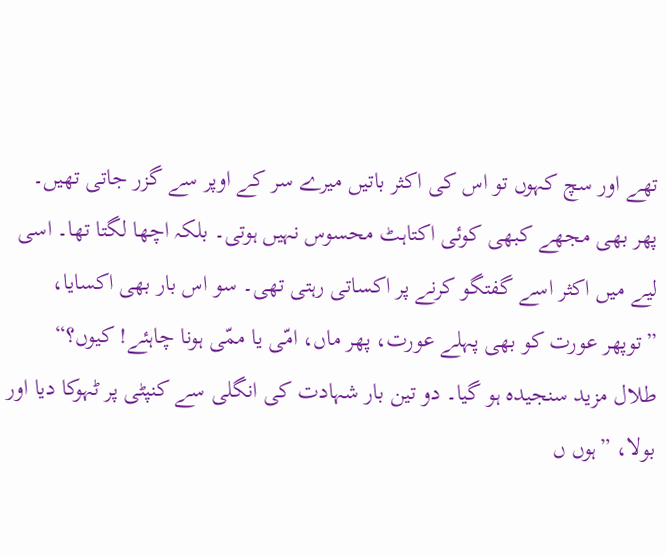تھے اور سچ کہوں تو اس کی اکثر باتیں میرے سر کے اوپر سے گزر جاتی تھیں۔ پھر بھی مجھے کبھی کوئی اکتاہٹ محسوس نہیں ہوتی۔ بلکہ اچھا لگتا تھا۔ اسی لیے میں اکثر اسے گفتگو کرنے پر اکساتی رہتی تھی۔ سو اس بار بھی اکسایا، ”توپھر عورت کو بھی پہلے عورت، پھر ماں، امّی یا ممّی ہونا چاہئے! کیوں؟“
طلال مزید سنجیدہ ہو گیا۔ دو تین بار شہادت کی انگلی سے کنپٹی پر ٹہوکا دیا اور بولا، ”ہوں ں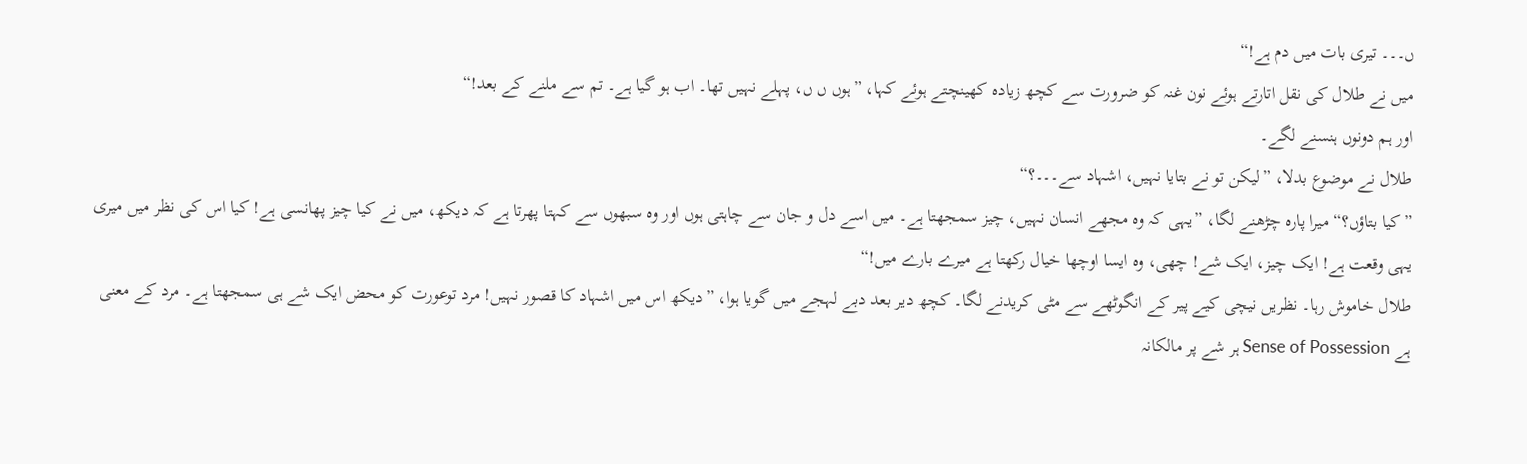ں۔۔۔ تیری بات میں دم ہے!“
میں نے طلال کی نقل اتارتے ہوئے نون غنہ کو ضرورت سے کچھ زیادہ کھینچتے ہوئے کہا، ”ہوں ں ں، پہلے نہیں تھا۔ اب ہو گیا ہے۔ تم سے ملنے کے بعد!“
اور ہم دونوں ہنسنے لگے۔
طلال نے موضوع بدلا، ”لیکن تو نے بتایا نہیں، اشہاد سے۔۔۔؟“
”کیا بتاؤں؟“ میرا پارہ چڑھنے لگا، ”یہی کہ وہ مجھے انسان نہیں، چیز سمجھتا ہے۔ میں اسے دل و جان سے چاہتی ہوں اور وہ سبھوں سے کہتا پھرتا ہے کہ دیکھ، میں نے کیا چیز پھانسی ہے! کیا اس کی نظر میں میری یہی وقعت ہے! ایک چیز، ایک شے! چھی، وہ ایسا اوچھا خیال رکھتا ہے میرے بارے میں!“
طلال خاموش رہا۔ نظریں نیچی کیے پیر کے انگوٹھے سے مٹی کریدنے لگا۔ کچھ دیر بعد دبے لہجے میں گویا ہوا، ”دیکھ اس میں اشہاد کا قصور نہیں! مرد توعورت کو محض ایک شے ہی سمجھتا ہے۔ مرد کے معنی ہے Sense of Possession ہر شے پر مالکانہ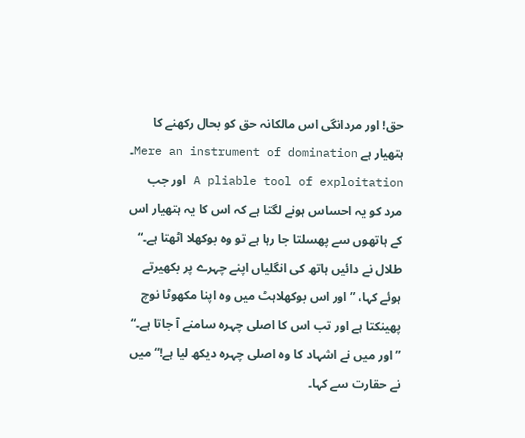حق! اور مردانگی اس مالکانہ حق کو بحال رکھنے کا ہتھیار ہے Mere an instrument of domination۔ A pliable tool of exploitation اور جب مرد کو یہ احساس ہونے لگتا ہے کہ اس کا یہ ہتھیار اس کے ہاتھوں سے پھسلتا جا رہا ہے تو وہ بوکھلا اٹھتا ہے۔“ طلال نے دائیں ہاتھ کی انگلیاں اپنے چہرے پر بکھیرتے ہوئے کہا، ” اور اس بوکھلاہٹ میں وہ اپنا مکھوٹا نوچ پھینکتا ہے اور تب اس کا اصلی چہرہ سامنے آ جاتا ہے۔“
”اور میں نے اشہاد کا وہ اصلی چہرہ دیکھ لیا ہے!“ میں نے حقارت سے کہا۔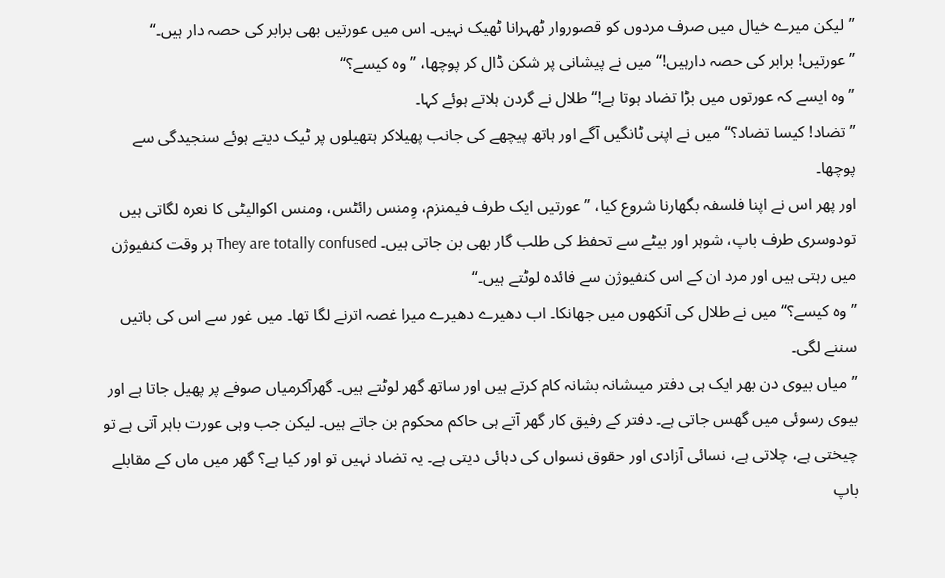”لیکن میرے خیال میں صرف مردوں کو قصوروار ٹھہرانا ٹھیک نہیں۔ اس میں عورتیں بھی برابر کی حصہ دار ہیں۔“
”عورتیں! برابر کی حصہ دارہیں!“ میں نے پیشانی پر شکن ڈال کر پوچھا، ”وہ کیسے؟“
”وہ ایسے کہ عورتوں میں بڑا تضاد ہوتا ہے!“ طلال نے گردن ہلاتے ہوئے کہا۔
”تضاد! کیسا تضاد؟“ میں نے اپنی ٹانگیں آگے اور ہاتھ پیچھے کی جانب پھیلاکر ہتھیلوں پر ٹیک دیتے ہوئے سنجیدگی سے پوچھا۔
اور پھر اس نے اپنا فلسفہ بگھارنا شروع کیا، ”عورتیں ایک طرف فیمنزم، وِمنس رائٹس، ومنس اکوالیٹی کا نعرہ لگاتی ہیں تودوسری طرف باپ، شوہر اور بیٹے سے تحفظ کی طلب گار بھی بن جاتی ہیں۔ They are totally confused ہر وقت کنفیوژن میں رہتی ہیں اور مرد ان کے اس کنفیوژن سے فائدہ لوٹتے ہیں۔“
”وہ کیسے؟“ میں نے طلال کی آنکھوں میں جھانکا۔ اب دھیرے دھیرے میرا غصہ اترنے لگا تھا۔ میں غور سے اس کی باتیں سننے لگی۔
”میاں بیوی دن بھر ایک ہی دفتر میںشانہ بشانہ کام کرتے ہیں اور ساتھ گھر لوٹتے ہیں۔ گھرآکرمیاں صوفے پر پھیل جاتا ہے اور بیوی رسوئی میں گھس جاتی ہے۔ دفتر کے رفیق کار گھر آتے ہی حاکم محکوم بن جاتے ہیں۔ لیکن جب وہی عورت باہر آتی ہے تو چیختی ہے، چلاتی ہے، نسائی آزادی اور حقوق نسواں کی دہائی دیتی ہے۔ یہ تضاد نہیں تو اور کیا ہے؟ گھر میں ماں کے مقابلے باپ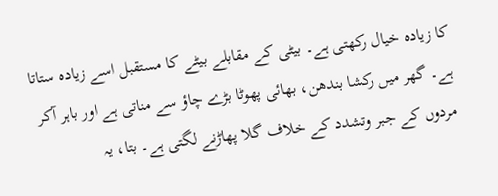کا زیادہ خیال رکھتی ہے۔ بیٹی کے مقابلے بیٹے کا مستقبل اسے زیادہ ستاتا ہے۔ گھر میں رکشا بندھن، بھائی پھوٹا بڑے چاؤ سے مناتی ہے اور باہر آکر مردوں کے جبر وتشدد کے خلاف گلا پھاڑنے لگتی ہے۔ بتا، یہ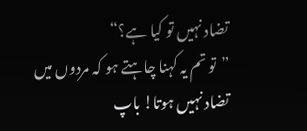تضاد نہیں تو کیا ہے؟“
”تو تم یہ کہنا چاہتے ہو کہ مردوں میں تضاد نہیں ہوتا! باپ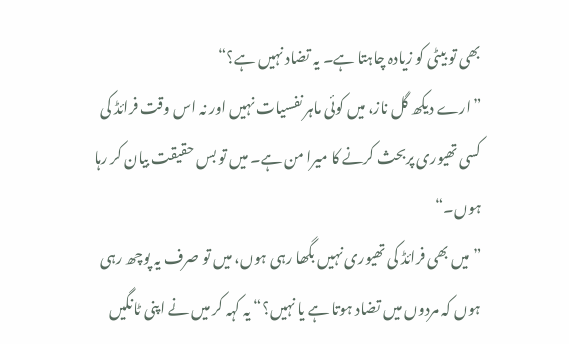بھی تو بیٹی کو زیادہ چاہتا ہے۔ یہ تضاد نہیں ہے؟“
”ارے دیکھ گل ناز، میں کوئی ماہر نفسیات نہیں اور نہ اس وقت فرائڈ کی کسی تھیوری پربحث کرنے کا میرا من ہے۔ میں تو بس حقیقت بیان کر رہا ہوں۔“
”میں بھی فرائڈ کی تھیوری نہیں بگھا رہی ہوں، میں تو صرف یہ پوچھ رہی ہوں کہ مردوں میں تضاد ہوتا ہے یا نہیں؟“ یہ کہہ کر میں نے اپنی ٹانگیں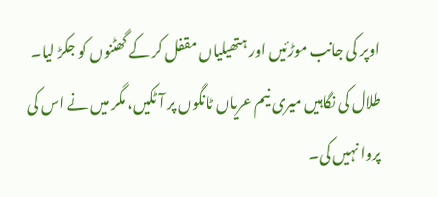اوپر کی جانب موڑئیں اور ہتھیلیاں مقفل کر کے گھٹنوں کو جکڑ لیا۔ طلال کی نگاہیں میری نیم عریاں ٹانگوں پر آ ٹکیں، مگر میں نے اس کی پروا نہیں کی۔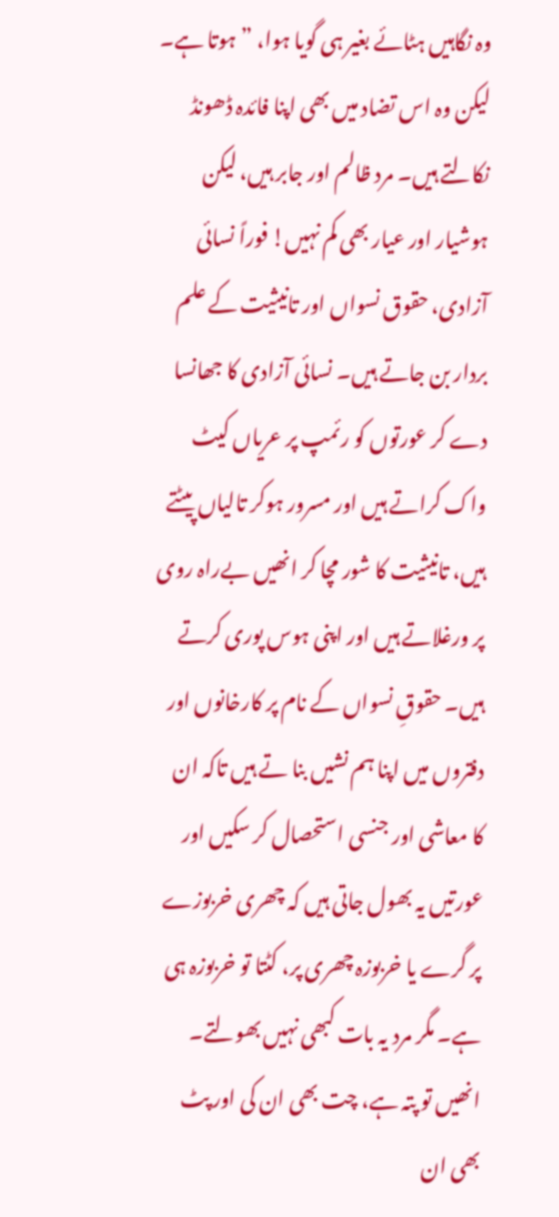وہ نگاہیں ہٹائے بغیر ہی گویا ہوا، ”ہوتا ہے۔ لیکن وہ اس تضاد میں بھی اپنا فائدہ ڈھونڈ نکالتے ہیں۔ مرد ظالم اور جابر ہیں، لیکن ہوشیار اور عیار بھی کم نہیں! فوراً نسائی آزادی، حقوق نسواں اور تانیثیت کے علم بردار بن جاتے ہیں۔ نسائی آزادی کا جھانسا دے کر عورتوں کو رئمپ پر عریاں کیٹ واک کراتے ہیں اور مسرور ہوکر تالیاں پیٹتے ہیں، تانیثیت کا شور مچا کر انھیں بےراہ روی پر ورغلاتے ہیں اور اپنی ہوس پوری کرتے ہیں۔ حقوقِ نسواں کے نام پر کارخانوں اور دفتروں میں اپنا ہم نشیں بنا تے ہیں تاکہ ان کا معاشی اور جنسی استحصال کر سکیں اور عورتیں یہ بھول جاتی ہیں کہ چھری خربوزے پر گرے یا خربوزہ چھری پر، کٹتا تو خربوزہ ہی ہے۔ مگر مرد یہ بات کبھی نہیں بھولتے۔ انھیں تو پتہ ہے، چت بھی ان کی اور پٹ بھی ان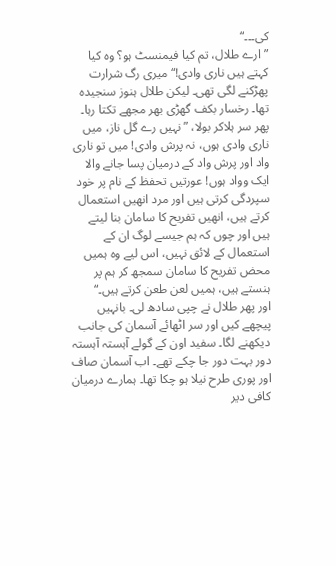کی۔۔۔“
”ارے طلال، تم کیا فیمنسٹ ہو؟ وہ کیا کہتے ہیں ناری وادی!“ میری رگ شرارت پھڑکنے لگی تھی۔ لیکن طلال ہنوز سنجیدہ تھا۔ رخسار بکف گھڑی بھر مجھے تکتا رہا۔ پھر سر ہلاکر بولا، ”نہیں رے گل ناز، میں ناری وادی ہوں، نہ پرش وادی! میں تو ناری واد اور پرش واد کے درمیان پسا جانے والا ایک وواد ہوں! عورتیں تحفظ کے نام پر خود سپردگی کرتی ہیں اور مرد انھیں استعمال کرتے ہیں، انھیں تفریح کا سامان بنا لیتے ہیں اور چوں کہ ہم جیسے لوگ ان کے استعمال کے لائق نہیں، اس لیے وہ ہمیں محض تفریح کا سامان سمجھ کر ہم پر ہنستے ہیں، ہمیں لعن طعن کرتے ہیں۔“
اور پھر طلال نے چپی سادھ لی۔ بانہیں پیچھے کیں اور سر اٹھائے آسمان کی جانب دیکھنے لگا۔ سفید اون کے گولے آہستہ آہستہ دور بہت دور جا چکے تھے۔ اب آسمان صاف اور پوری طرح نیلا ہو چکا تھا۔ ہمارے درمیان کافی دیر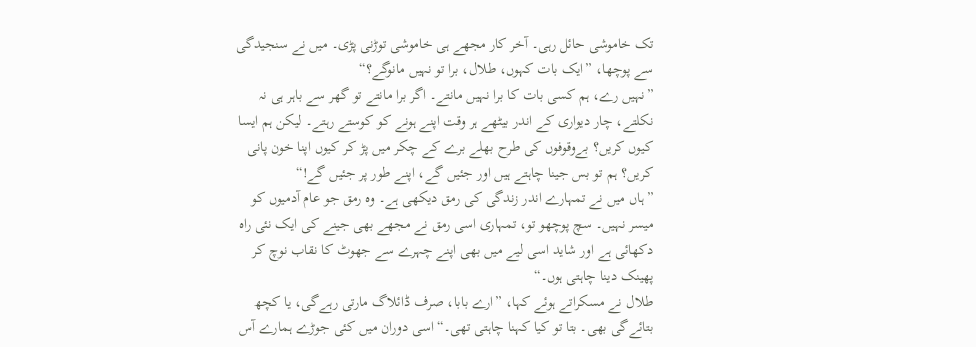تک خاموشی حائل رہی۔ آخر کار مجھے ہی خاموشی توڑنی پڑی۔ میں نے سنجیدگی سے پوچھا، ”ایک بات کہوں، طلال، برا تو نہیں مانوگے؟“
”نہیں رے، ہم کسی بات کا برا نہیں مانتے۔ اگر برا مانتے تو گھر سے باہر ہی نہ نکلتے، چار دیواری کے اندر بیٹھے ہر وقت اپنے ہونے کو کوستے رہتے۔ لیکن ہم ایسا کیوں کریں؟ بےوقوفوں کی طرح بھلے برے کے چکر میں پڑ کر کیوں اپنا خون پانی کریں؟ ہم تو بس جینا چاہتے ہیں اور جئیں گے، اپنے طور پر جئیں گے!“
”ہاں میں نے تمہارے اندر زندگی کی رمق دیکھی ہے۔ وہ رمق جو عام آدمیوں کو میسر نہیں۔ سچ پوچھو تو، تمہاری اسی رمق نے مجھے بھی جینے کی ایک نئی راہ دکھائی ہے اور شاید اسی لیے میں بھی اپنے چہرے سے جھوٹ کا نقاب نوچ کر پھینک دینا چاہتی ہوں۔“
طلال نے مسکراتے ہوئے کہا، ”ارے بابا، صرف ڈائلاگ مارتی رہےگی، یا کچھ بتائےگی بھی۔ بتا تو کیا کہنا چاہتی تھی۔“ اسی دوران میں کئی جوڑے ہمارے آس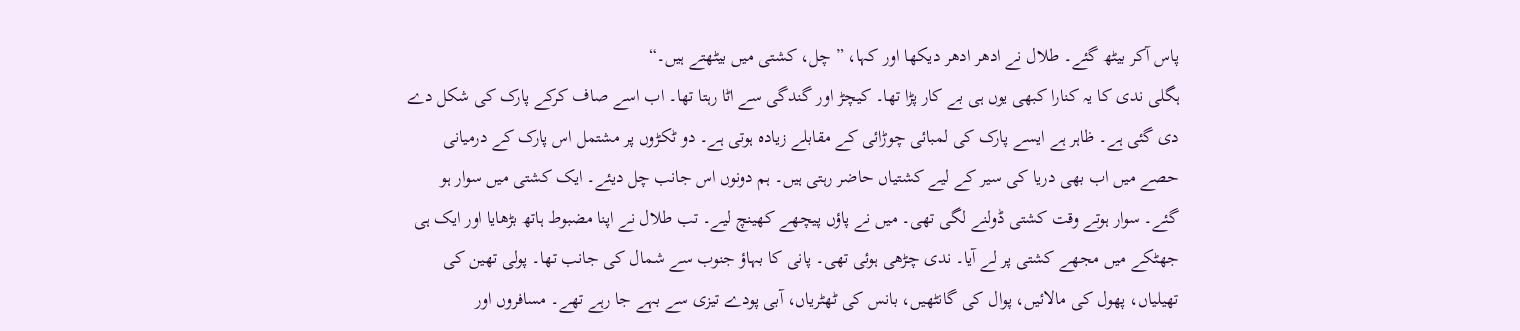پاس آکر بیٹھ گئے۔ طلال نے ادھر ادھر دیکھا اور کہا، ” چل، کشتی میں بیٹھتے ہیں۔“
ہگلی ندی کا یہ کنارا کبھی یوں ہی بے کار پڑا تھا۔ کیچڑ اور گندگی سے اٹا رہتا تھا۔ اب اسے صاف کرکے پارک کی شکل دے دی گئی ہے۔ ظاہر ہے ایسے پارک کی لمبائی چوڑائی کے مقابلے زیادہ ہوتی ہے۔ دو ٹکڑوں پر مشتمل اس پارک کے درمیانی حصے میں اب بھی دریا کی سیر کے لیے کشتیاں حاضر رہتی ہیں۔ ہم دونوں اس جانب چل دیئے۔ ایک کشتی میں سوار ہو گئے۔ سوار ہوتے وقت کشتی ڈولنے لگی تھی۔ میں نے پاؤں پیچھے کھینچ لیے۔ تب طلال نے اپنا مضبوط ہاتھ بڑھایا اور ایک ہی جھٹکے میں مجھے کشتی پر لے آیا۔ ندی چڑھی ہوئی تھی۔ پانی کا بہاؤ جنوب سے شمال کی جانب تھا۔ پولی تھین کی تھیلیاں، پھول کی مالائیں، پوال کی گانٹھیں، بانس کی ٹھٹریاں، آبی پودے تیزی سے بہے جا رہے تھے۔ مسافروں اور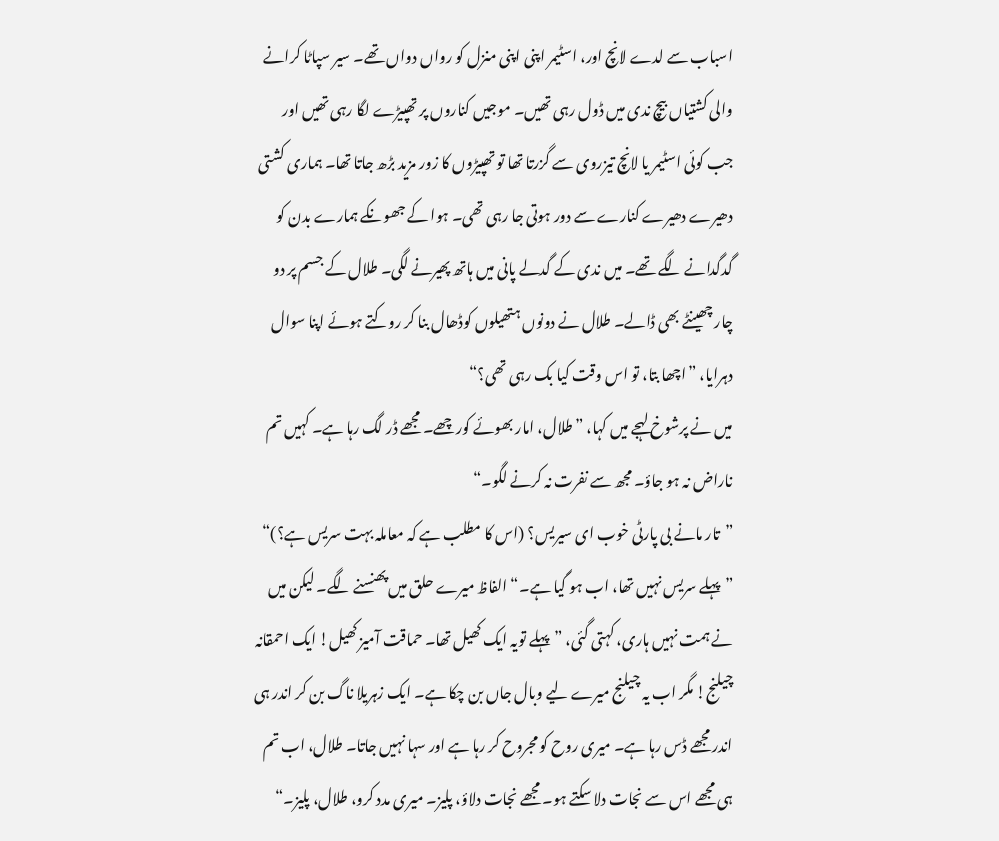اسباب سے لدے لانچ اور، اسٹیمر اپنی اپنی منزل کو رواں دواں تھے۔ سیر سپاٹا کرانے والی کشتیاں بیچ ندی میں ڈول رہی تھیں۔ موجیں کناروں پر تھپیڑے لگا رہی تھیں اور جب کوئی اسٹیمر یا لانچ تیزروی سے گزرتا تھا تو تھپیڑوں کا زور مزید بڑھ جاتا تھا۔ ہماری کشتی دھیرے دھیرے کنارے سے دور ہوتی جا رہی تھی۔ ہوا کے جھونکے ہمارے بدن کو گدگدانے لگے تھے۔ میں ندی کے گدلے پانی میں ہاتھ پھیرنے لگی۔ طلال کے جسم پر دو چار چھینٹے بھی ڈالے۔ طلال نے دونوں ہتھیلوں کوڈھال بنا کر روکتے ہوئے اپنا سوال دہرایا، ”اچھا بتا، تو اس وقت کیا بک رہی تھی؟“
میں نے پرشوخ لہجے میں کہا، ”طلال، امار بھوئے کورچھے۔ مجھے ڈر لگ رہا ہے۔ کہیں تم ناراض نہ ہو جاؤ۔ مجھ سے نفرت نہ کرنے لگو۔“
”تار مانے بی پارٹی خوب ای سیریس؟ (اس کا مطلب ہے کہ معاملہ بہت سریس ہے؟)“
”پہلے سریس نہیں تھا، اب ہو گیا ہے۔“ الفاظ میرے حلق میں پھنسنے لگے۔ لیکن میں نے ہمت نہیں ہاری، کہتی گئی، ”پہلے تویہ ایک کھیل تھا۔ حماقت آمیز کھیل! ایک احمقانہ چیلنج! مگر اب یہ چیلنج میرے لیے وبال جاں بن چکا ہے۔ ایک زہریلا ناگ بن کر اندر ہی اندر مجھے ڈس رہا ہے۔ میری روح کو مجروح کر رہا ہے اور سہا نہیں جاتا۔ طلال، اب تم ہی مجھے اس سے نجات دلا سکتے ہو۔ مجھے نجات دلاؤ، پلیز۔ میری مدد کرو، طلال، پلیز۔“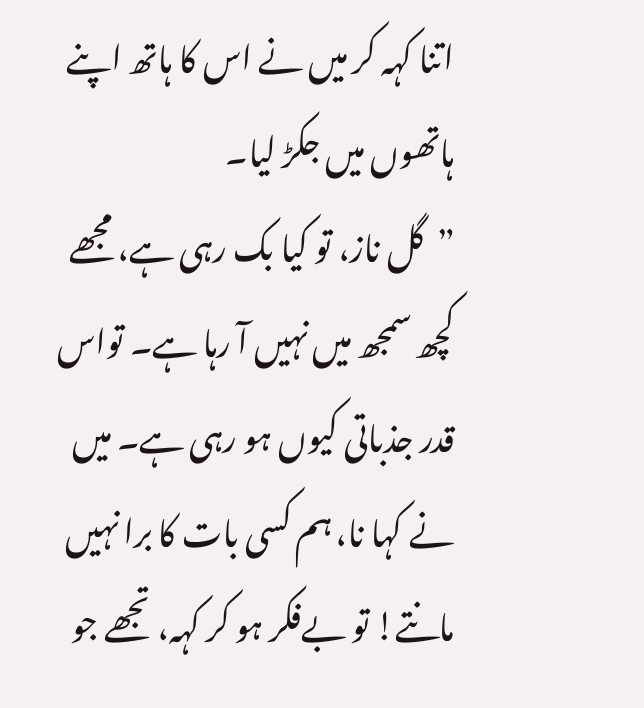اتنا کہہ کر میں نے اس کا ہاتھ اپنے ہاتھوں میں جکڑ لیا۔
”گل ناز، تو کیا بک رہی ہے، مجھے کچھ سمجھ میں نہیں آ رہا ہے۔ تواس قدر جذباتی کیوں ہو رہی ہے۔ میں نے کہا نا، ہم کسی بات کا برا نہیں مانتے! تو بےفکر ہو کر کہہ، تجھے جو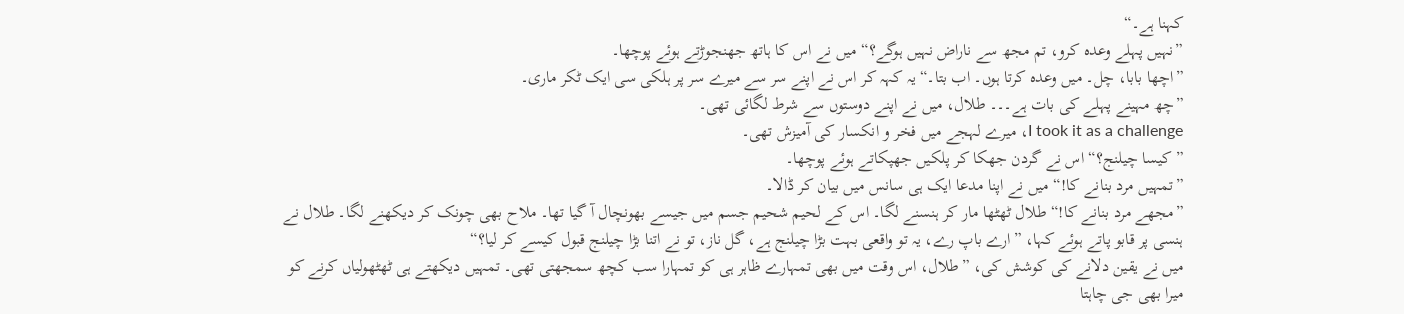کہنا ہے۔“
”نہیں پہلے وعدہ کرو، تم مجھ سے ناراض نہیں ہوگے؟“ میں نے اس کا ہاتھ جھنجوڑتے ہوئے پوچھا۔
”اچھا بابا، چل۔ میں وعدہ کرتا ہوں۔ اب بتا۔“ یہ کہہ کر اس نے اپنے سر سے میرے سر پر ہلکی سی ایک ٹکر ماری۔
”چھ مہینے پہلے کی بات ہے۔۔۔ طلال، میں نے اپنے دوستوں سے شرط لگائی تھی۔
I took it as a challenge، میرے لہجے میں فخر و انکسار کی آمیزش تھی۔
”کیسا چیلنج؟“ اس نے گردن جھکا کر پلکیں جھپکاتے ہوئے پوچھا۔
”تمہیں مرد بنانے کا!“ میں نے اپنا مدعا ایک ہی سانس میں بیان کر ڈالا۔
”مجھے مرد بنانے کا!“ طلال ٹھٹھا مار کر ہنسنے لگا۔ اس کے لحیم شحیم جسم میں جیسے بھونچال آ گیا تھا۔ ملاح بھی چونک کر دیکھنے لگا۔ طلال نے ہنسی پر قابو پاتے ہوئے کہا، ”ارے باپ رے، یہ تو واقعی بہت بڑا چیلنج ہے، گل ناز، تو نے اتنا بڑا چیلنج قبول کیسے کر لیا؟“
میں نے یقین دلانے کی کوشش کی، ”طلال، اس وقت میں بھی تمہارے ظاہر ہی کو تمہارا سب کچھ سمجھتی تھی۔ تمہیں دیکھتے ہی ٹھٹھولیاں کرنے کو میرا بھی جی چاہتا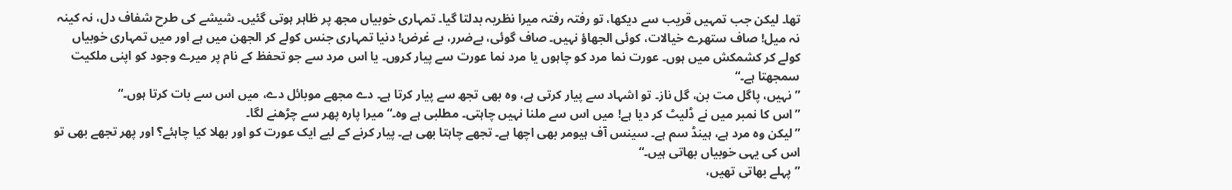تھا۔ لیکن جب تمہیں قریب سے دیکھا، تو رفتہ رفتہ میرا نظریہ بدلتا گیا۔ تمہاری خوبیاں مجھ پر ظاہر ہوتی گئیں۔ شیشے کی طرح شفاف دل، نہ کینہ نہ میل! صاف ستھرے خیالات، کوئی الجھاؤ نہیں۔ صاف گوئی، بےضرر، بے غرض! دنیا تمہاری جنس کولے کر الجھن میں ہے اور میں تمہاری خوبیاں کولے کر کشمکش میں ہوں۔ عورت نما مرد کو چاہوں یا مرد نما عورت سے پیار کروں۔ یا اس مرد سے جو تحفظ کے نام پر میرے وجود کو اپنی ملکیت سمجھتا ہے۔“
”نہیں، پاگل مت بن، گل ناز۔ تو اشہاد سے پیار کرتی ہے، وہ بھی تجھ سے پیار کرتا ہے۔ دے مجھے موبائل دے، میں اس سے بات کرتا ہوں۔“
”اس کا نمبر میں نے ڈلیٹ کر دیا ہے! میں اس سے ملنا نہیں چاہتی۔ مطلبی ہے وہ۔“ میرا پارہ پھر سے چڑھنے لگا۔
”لیکن وہ مرد ہے، ہینڈ سم ہے۔ سینس آف ہیومر بھی اچھا ہے۔ تجھے چاہتا بھی ہے۔ پیار کرنے کے لیے ایک عورت کو اور بھلا کیا چاہئے؟ اور پھر تجھے بھی تو اس کی یہی خوبیاں بھاتی ہیں۔“
”پہلے بھاتی تھیں،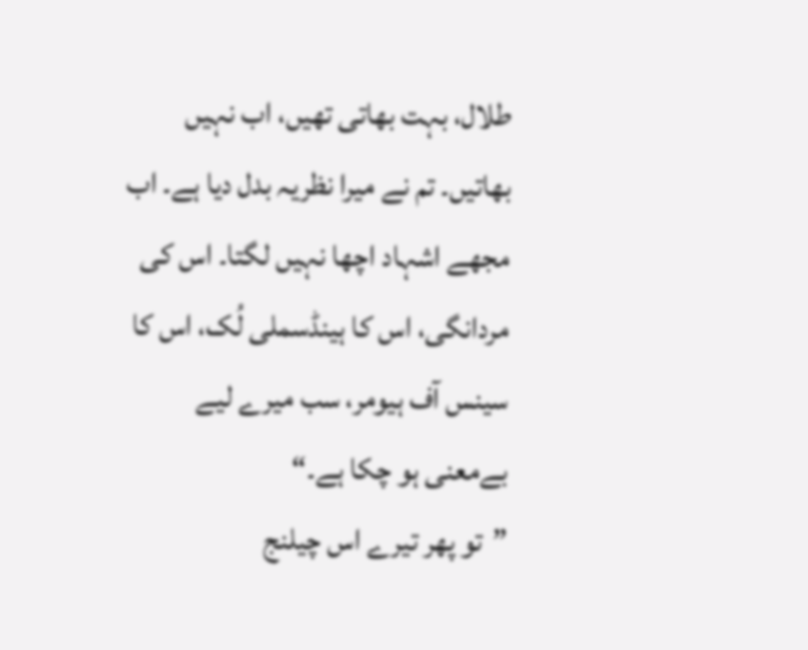طلال، بہت بھاتی تھیں، اب نہیں بھاتیں۔ تم نے میرا نظریہ بدل دیا ہے۔ اب مجھے اشہاد اچھا نہیں لگتا۔ اس کی مردانگی، اس کا ہینڈسملی لُک، اس کا سینس آف ہیومر، سب میرے لیے بےمعنی ہو چکا ہے۔“
”تو پھر تیرے اس چیلنج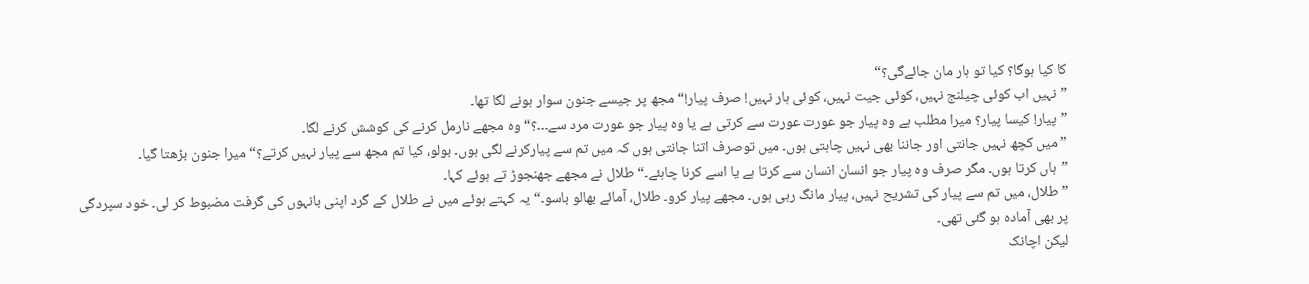کا کیا ہوگا؟ کیا تو ہار مان جائےگی؟“
”نہیں اب کوئی چیلنج نہیں، کوئی جیت نہیں، کوئی ہار نہیں! صرف پیار!“ مجھ پر جیسے جنون سوار ہونے لگا تھا۔
”پیار! کیسا پیار؟ میرا مطلب ہے وہ پیار جو عورت عورت سے کرتی ہے یا وہ پیار جو عورت مرد سے۔۔۔؟“ وہ مجھے نارمل کرنے کی کوشش کرنے لگا۔
”میں کچھ نہیں جانتی اور جاننا بھی نہیں چاہتی ہوں۔ میں توصرف اتنا جانتی ہوں کہ میں تم سے پیارکرنے لگی ہوں۔ بولو، کیا تم مجھ سے پیار نہیں کرتے؟“ میرا جنون بڑھتا گیا۔
”ہاں کرتا ہوں۔ مگر صرف وہ پیار جو انسان انسان سے کرتا ہے یا اسے کرنا چاہئے۔“ طلال نے مجھے جھنجوڑ تے ہوئے کہا۔
”طلال، میں تم سے پیار کی تشریح نہیں، پیار مانگ رہی ہوں۔ مجھے پیار کرو۔ طلال، آمائے بھالو باسو۔“ یہ کہتے ہوئے میں نے طلال کے گرد اپنی بانہوں کی گرفت مضبوط کر لی۔ خود سپردگی پر بھی آمادہ ہو گئی تھی۔
لیکن اچانک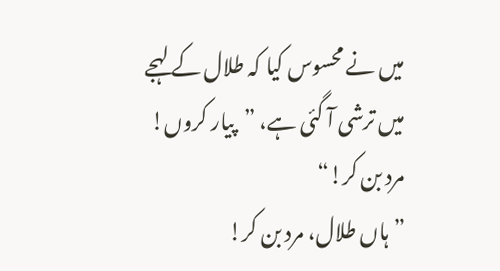میں نے محسوس کیا کہ طلال کے لہجے میں ترشی آ گئی ہے، ”پیار کروں! مرد بن کر!“
”ہاں طلال، مرد بن کر!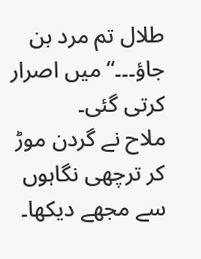طلال تم مرد بن جاؤ۔۔۔“ میں اصرار کرتی گئی۔
ملاح نے گردن موڑ کر ترچھی نگاہوں سے مجھے دیکھا۔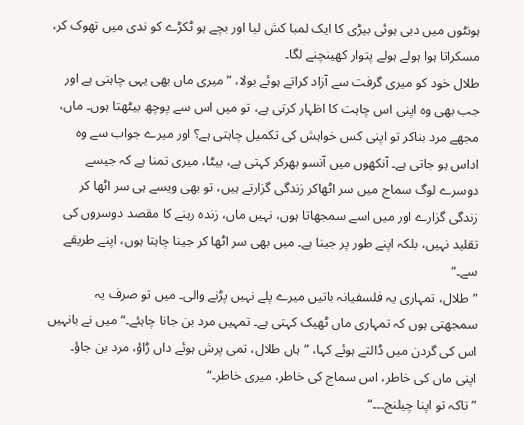ہونٹوں میں دبی ہوئی بیڑی کا ایک لمبا کش لیا اور بچے ہو ٹکڑے کو ندی میں تھوک کر، مسکراتا ہوا ہولے ہولے پتوار کھینچنے لگا۔
طلال خود کو میری گرفت سے آزاد کراتے ہوئے بولا، ”میری ماں بھی یہی چاہتی ہے اور جب بھی وہ اپنی اس چاہت کا اظہار کرتی ہے، تو میں اس سے پوچھ بیٹھتا ہوں۔ ماں، مجھے مرد بناکر تو اپنی کس خواہش کی تکمیل چاہتی ہے؟ اور میرے جواب سے وہ اداس ہو جاتی ہے۔ آنکھوں میں آنسو بھرکر کہتی ہے، بیٹا، میری تمنا ہے کہ جیسے دوسرے لوگ سماج میں سر اٹھاکر زندگی گزارتے ہیں، تو بھی ویسے ہی سر اٹھا کر زندگی گزارے اور میں اسے سمجھاتا ہوں، نہیں ماں، زندہ رہنے کا مقصد دوسروں کی تقلید نہیں، بلکہ اپنے طور پر جینا ہے۔ میں بھی سر اٹھا کر جینا چاہتا ہوں، اپنے طریقے سے۔“
”طلال، تمہاری یہ فلسفیانہ باتیں میرے پلے نہیں پڑنے والی۔ میں تو صرف یہ سمجھتی ہوں کہ تمہاری ماں ٹھیک کہتی ہے۔ تمہیں مرد بن جانا چاہئے۔“ میں نے بانہیں اس کی گردن میں ڈالتے ہوئے کہا، ”ہاں طلال، تمی پرش ہوئے داں ڑاؤ، مرد بن جاؤ۔ اپنی ماں کی خاطر، اس سماج کی خاطر، میری خاطر۔“
”تاکہ تو اپنا چیلنج۔۔۔“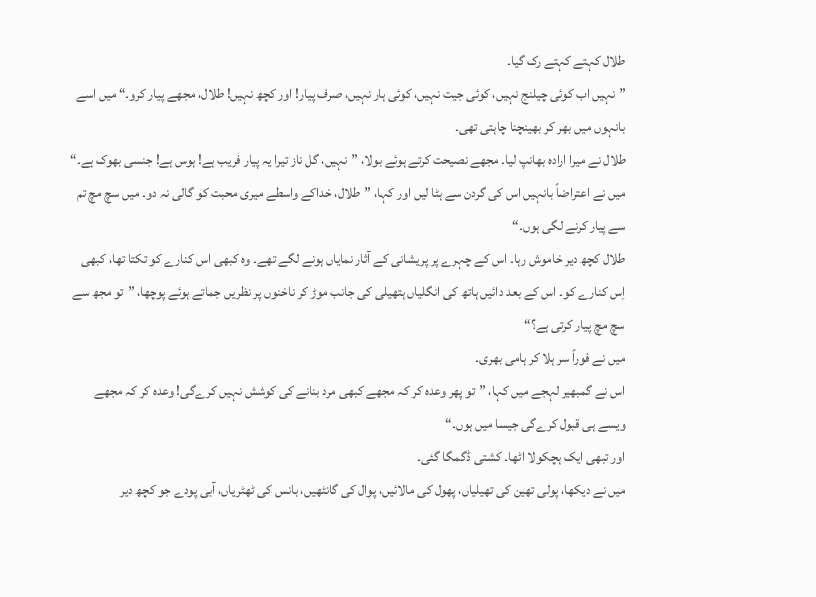طلال کہتے کہتے رک گیا۔
”نہیں اب کوئی چیلنج نہیں، کوئی جیت نہیں، کوئی ہار نہیں، صرف پیار! اور کچھ نہیں! طلال، مجھے پیار کرو۔“ میں اسے بانہوں میں بھر کر بھینچنا چاہتی تھی۔
طلال نے میرا ارادہ بھانپ لیا۔ مجھے نصیحت کرتے ہوئے بولا، ”نہیں، گل ناز تیرا یہ پیار فریب ہے! ہوس ہے! جنسی بھوک ہے۔“
میں نے اعتراضاً بانہیں اس کی گردن سے ہٹا لیں اور کہا، ”طلال، خداکے واسطے میری محبت کو گالی نہ دو۔ میں سچ مچ تم سے پیار کرنے لگی ہوں۔“
طلال کچھ دیر خاموش رہا۔ اس کے چہرے پر پریشانی کے آثار نمایاں ہونے لگے تھے۔ وہ کبھی اس کنارے کو تکتا تھا، کبھی اِس کنارے کو۔ اس کے بعد دائیں ہاتھ کی انگلیاں ہتھیلی کی جانب موڑ کر ناخنوں پر نظریں جماتے ہوئے پوچھا، ”تو مجھ سے سچ مچ پیار کرتی ہے؟“
میں نے فوراً سر ہلا کر ہامی بھری۔
اس نے گمبھیر لہجے میں کہا، ”تو پھر وعدہ کر کہ مجھے کبھی مرد بنانے کی کوشش نہیں کرےگی! وعدہ کر کہ مجھے ویسے ہی قبول کرےگی جیسا میں ہوں۔“
اور تبھی ایک ہچکولا اٹھا۔ کشتی ڈگمگا گئی۔
میں نے دیکھا، پولی تھین کی تھیلیاں، پھول کی مالائیں، پوال کی گانٹھیں، بانس کی ٹھٹریاں، آبی پودے جو کچھ دیر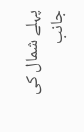پہلے شمال کی جانب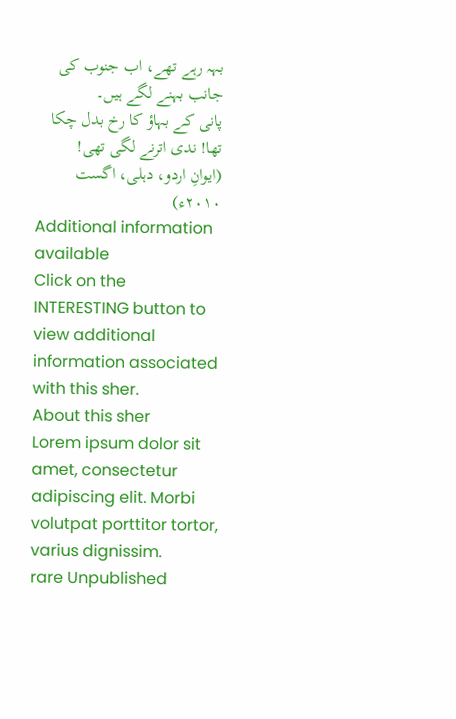بہہ رہے تھے، اب جنوب کی جانب بہنے لگے ہیں۔
پانی کے بہاؤ کا رخ بدل چکا تھا! ندی اترنے لگی تھی!
(ایوانِ اردو، دہلی، اگست ٢٠١٠ء)
Additional information available
Click on the INTERESTING button to view additional information associated with this sher.
About this sher
Lorem ipsum dolor sit amet, consectetur adipiscing elit. Morbi volutpat porttitor tortor, varius dignissim.
rare Unpublished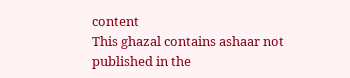content
This ghazal contains ashaar not published in the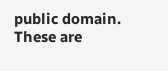public domain. These are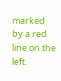marked by a red line on the left.